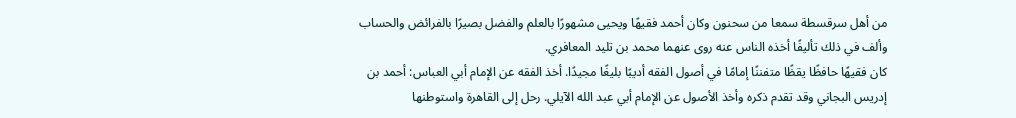من أهل سرقسطة سمعا من سحنون وكان أحمد فقيهًا ويحيى مشهورًا بالعلم والفضل بصيرًا بالفرائض والحساب وألف في ذلك تأليفًا أخذه الناس عنه روى عنهما محمد بن تليد المعافري.
كان فقيهًا حافظًا يقظًا متفننًا إمامًا في أصول الفقه أديبًا بليغًا مجيدًا. أخذ الفقه عن الإمام أبي العباس: أحمد بن إدريس البجاني وقد تقدم ذكره وأخذ الأصول عن الإمام أبي عبد الله الآيلي. رحل إلى القاهرة واستوطنها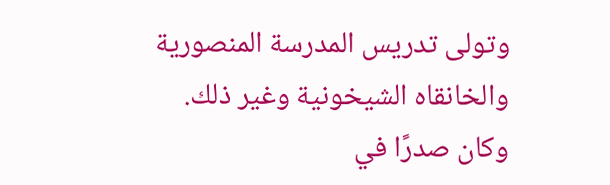وتولى تدريس المدرسة المنصورية والخانقاه الشيخونية وغير ذلك.
وكان صدرًا في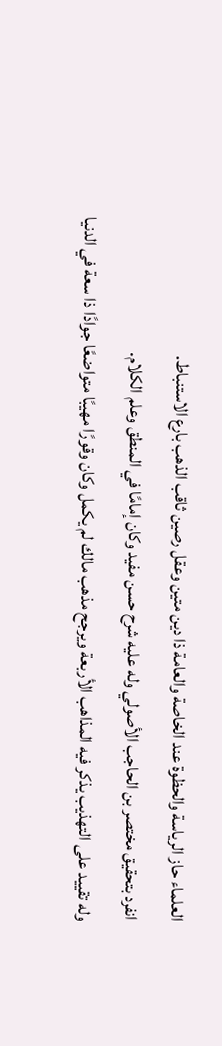العلماء حاز الرياسة والحظوة عند الخاصة والعامة ذا دين متين وعقل رصين ثاقب الذهب بارع الاستنباط.
انفرد بتحقيق مختصر بن الحاجب الأصولي وله عليه شرح حسن مفيد وكان إمامًا في المنطق وعلم الكلام.
وله تقييد على التهذيب يذكر فيه المذاهب الأربعة ويرجح مذهب مالك لم يكمل وكان وقورًا مهيبًا متواضعًا جوادًا ذا سعة في الدنيا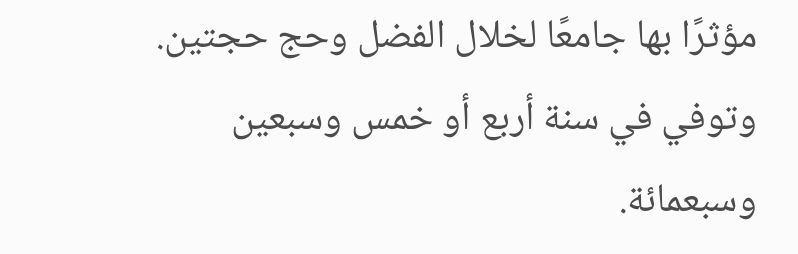مؤثرًا بها جامعًا لخلال الفضل وحج حجتين. وتوفي في سنة أربع أو خمس وسبعين وسبعمائة.